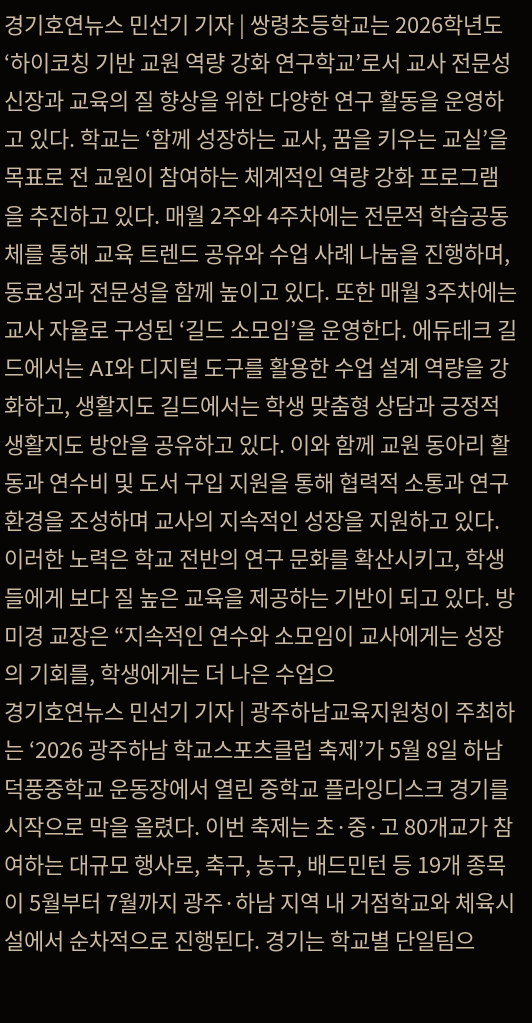경기호연뉴스 민선기 기자 | 쌍령초등학교는 2026학년도 ‘하이코칭 기반 교원 역량 강화 연구학교’로서 교사 전문성 신장과 교육의 질 향상을 위한 다양한 연구 활동을 운영하고 있다. 학교는 ‘함께 성장하는 교사, 꿈을 키우는 교실’을 목표로 전 교원이 참여하는 체계적인 역량 강화 프로그램을 추진하고 있다. 매월 2주와 4주차에는 전문적 학습공동체를 통해 교육 트렌드 공유와 수업 사례 나눔을 진행하며, 동료성과 전문성을 함께 높이고 있다. 또한 매월 3주차에는 교사 자율로 구성된 ‘길드 소모임’을 운영한다. 에듀테크 길드에서는 AI와 디지털 도구를 활용한 수업 설계 역량을 강화하고, 생활지도 길드에서는 학생 맞춤형 상담과 긍정적 생활지도 방안을 공유하고 있다. 이와 함께 교원 동아리 활동과 연수비 및 도서 구입 지원을 통해 협력적 소통과 연구 환경을 조성하며 교사의 지속적인 성장을 지원하고 있다. 이러한 노력은 학교 전반의 연구 문화를 확산시키고, 학생들에게 보다 질 높은 교육을 제공하는 기반이 되고 있다. 방미경 교장은 “지속적인 연수와 소모임이 교사에게는 성장의 기회를, 학생에게는 더 나은 수업으
경기호연뉴스 민선기 기자 | 광주하남교육지원청이 주최하는 ‘2026 광주하남 학교스포츠클럽 축제’가 5월 8일 하남 덕풍중학교 운동장에서 열린 중학교 플라잉디스크 경기를 시작으로 막을 올렸다. 이번 축제는 초·중·고 80개교가 참여하는 대규모 행사로, 축구, 농구, 배드민턴 등 19개 종목이 5월부터 7월까지 광주·하남 지역 내 거점학교와 체육시설에서 순차적으로 진행된다. 경기는 학교별 단일팀으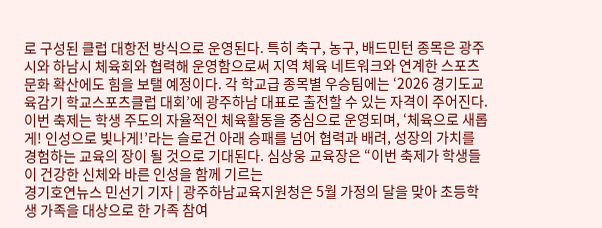로 구성된 클럽 대항전 방식으로 운영된다. 특히 축구, 농구, 배드민턴 종목은 광주시와 하남시 체육회와 협력해 운영함으로써 지역 체육 네트워크와 연계한 스포츠 문화 확산에도 힘을 보탤 예정이다. 각 학교급 종목별 우승팀에는 ‘2026 경기도교육감기 학교스포츠클럽 대회’에 광주하남 대표로 출전할 수 있는 자격이 주어진다. 이번 축제는 학생 주도의 자율적인 체육활동을 중심으로 운영되며, ‘체육으로 새롭게! 인성으로 빛나게!’라는 슬로건 아래 승패를 넘어 협력과 배려, 성장의 가치를 경험하는 교육의 장이 될 것으로 기대된다. 심상웅 교육장은 “이번 축제가 학생들이 건강한 신체와 바른 인성을 함께 기르는
경기호연뉴스 민선기 기자 | 광주하남교육지원청은 5월 가정의 달을 맞아 초등학생 가족을 대상으로 한 가족 참여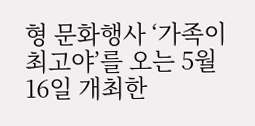형 문화행사 ‘가족이 최고야’를 오는 5월 16일 개최한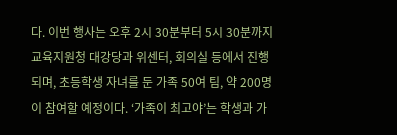다. 이번 행사는 오후 2시 30분부터 5시 30분까지 교육지원청 대강당과 위센터, 회의실 등에서 진행되며, 초등학생 자녀를 둔 가족 50여 팀, 약 200명이 참여할 예정이다. ‘가족이 최고야’는 학생과 가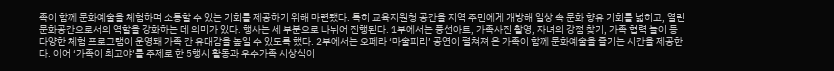족이 함께 문화예술을 체험하며 소통할 수 있는 기회를 제공하기 위해 마련됐다. 특히 교육지원청 공간을 지역 주민에게 개방해 일상 속 문화 향유 기회를 넓히고, 열린 문화공간으로서의 역할을 강화하는 데 의미가 있다. 행사는 세 부분으로 나뉘어 진행된다. 1부에서는 풍선아트, 가족사진 촬영, 자녀의 강점 찾기, 가족 협력 놀이 등 다양한 체험 프로그램이 운영돼 가족 간 유대감을 높일 수 있도록 했다. 2부에서는 오페라 ‘마술피리’ 공연이 펼쳐져 온 가족이 함께 문화예술을 즐기는 시간을 제공한다. 이어 ‘가족이 최고야’를 주제로 한 5행시 활동과 우수가족 시상식이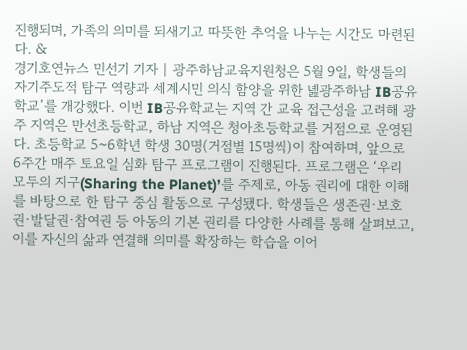진행되며, 가족의 의미를 되새기고 따뜻한 추억을 나누는 시간도 마련된다. &
경기호연뉴스 민선기 기자 | 광주하남교육지원청은 5월 9일, 학생들의 자기주도적 탐구 역량과 세계시민 의식 함양을 위한 녪광주하남 IB공유학교’를 개강했다. 이번 IB공유학교는 지역 간 교육 접근성을 고려해 광주 지역은 만선초등학교, 하남 지역은 청아초등학교를 거점으로 운영된다. 초등학교 5~6학년 학생 30명(거점별 15명씩)이 참여하며, 앞으로 6주간 매주 토요일 심화 탐구 프로그램이 진행된다. 프로그램은 ‘우리 모두의 지구(Sharing the Planet)’를 주제로, 아동 권리에 대한 이해를 바탕으로 한 탐구 중심 활동으로 구성됐다. 학생들은 생존권·보호권·발달권·참여권 등 아동의 기본 권리를 다양한 사례를 통해 살펴보고, 이를 자신의 삶과 연결해 의미를 확장하는 학습을 이어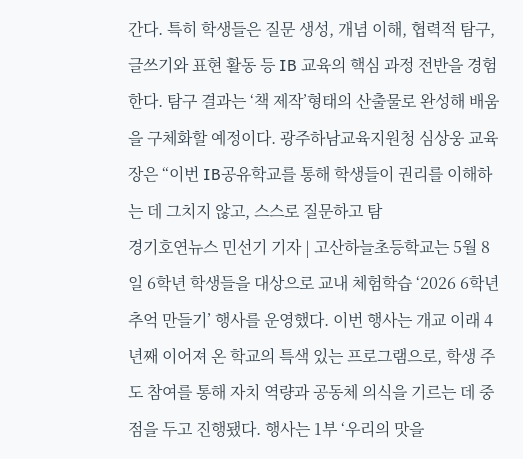간다. 특히 학생들은 질문 생성, 개념 이해, 협력적 탐구, 글쓰기와 표현 활동 등 IB 교육의 핵심 과정 전반을 경험한다. 탐구 결과는 ‘책 제작’형태의 산출물로 완성해 배움을 구체화할 예정이다. 광주하남교육지원청 심상웅 교육장은 “이번 IB공유학교를 통해 학생들이 권리를 이해하는 데 그치지 않고, 스스로 질문하고 탐
경기호연뉴스 민선기 기자 | 고산하늘초등학교는 5월 8일 6학년 학생들을 대상으로 교내 체험학습 ‘2026 6학년 추억 만들기’ 행사를 운영했다. 이번 행사는 개교 이래 4년째 이어져 온 학교의 특색 있는 프로그램으로, 학생 주도 참여를 통해 자치 역량과 공동체 의식을 기르는 데 중점을 두고 진행됐다. 행사는 1부 ‘우리의 맛을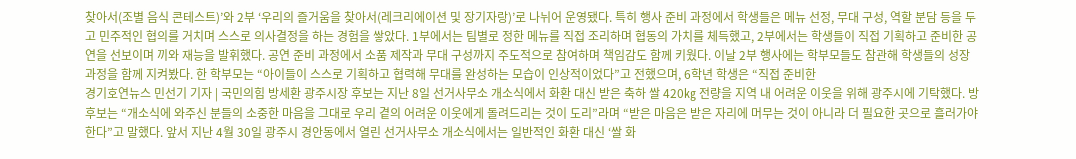찾아서(조별 음식 콘테스트)’와 2부 ‘우리의 즐거움을 찾아서(레크리에이션 및 장기자랑)’로 나뉘어 운영됐다. 특히 행사 준비 과정에서 학생들은 메뉴 선정, 무대 구성, 역할 분담 등을 두고 민주적인 협의를 거치며 스스로 의사결정을 하는 경험을 쌓았다. 1부에서는 팀별로 정한 메뉴를 직접 조리하며 협동의 가치를 체득했고, 2부에서는 학생들이 직접 기획하고 준비한 공연을 선보이며 끼와 재능을 발휘했다. 공연 준비 과정에서 소품 제작과 무대 구성까지 주도적으로 참여하며 책임감도 함께 키웠다. 이날 2부 행사에는 학부모들도 참관해 학생들의 성장 과정을 함께 지켜봤다. 한 학부모는 “아이들이 스스로 기획하고 협력해 무대를 완성하는 모습이 인상적이었다”고 전했으며, 6학년 학생은 “직접 준비한
경기호연뉴스 민선기 기자 | 국민의힘 방세환 광주시장 후보는 지난 8일 선거사무소 개소식에서 화환 대신 받은 축하 쌀 420㎏ 전량을 지역 내 어려운 이웃을 위해 광주시에 기탁했다. 방 후보는 “개소식에 와주신 분들의 소중한 마음을 그대로 우리 곁의 어려운 이웃에게 돌려드리는 것이 도리”라며 “받은 마음은 받은 자리에 머무는 것이 아니라 더 필요한 곳으로 흘러가야 한다”고 말했다. 앞서 지난 4월 30일 광주시 경안동에서 열린 선거사무소 개소식에서는 일반적인 화환 대신 ‘쌀 화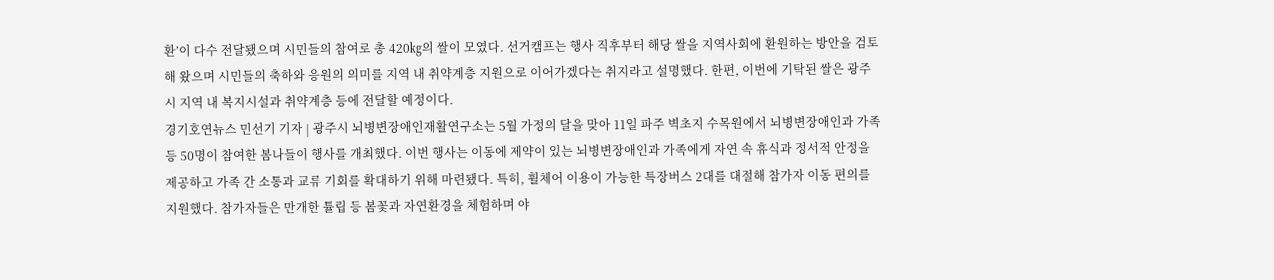환’이 다수 전달됐으며 시민들의 참여로 총 420㎏의 쌀이 모였다. 선거캠프는 행사 직후부터 해당 쌀을 지역사회에 환원하는 방안을 검토해 왔으며 시민들의 축하와 응원의 의미를 지역 내 취약계층 지원으로 이어가겠다는 취지라고 설명했다. 한편, 이번에 기탁된 쌀은 광주시 지역 내 복지시설과 취약계층 등에 전달할 예정이다.
경기호연뉴스 민선기 기자 | 광주시 뇌병변장애인재활연구소는 5월 가정의 달을 맞아 11일 파주 벽초지 수목원에서 뇌병변장애인과 가족 등 50명이 참여한 봄나들이 행사를 개최했다. 이번 행사는 이동에 제약이 있는 뇌병변장애인과 가족에게 자연 속 휴식과 정서적 안정을 제공하고 가족 간 소통과 교류 기회를 확대하기 위해 마련됐다. 특히, 휠체어 이용이 가능한 특장버스 2대를 대절해 참가자 이동 편의를 지원했다. 참가자들은 만개한 튤립 등 봄꽃과 자연환경을 체험하며 야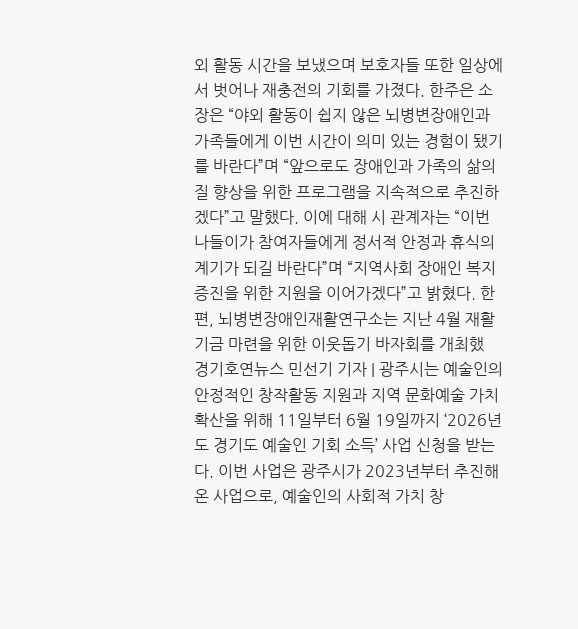외 활동 시간을 보냈으며 보호자들 또한 일상에서 벗어나 재충전의 기회를 가졌다. 한주은 소장은 “야외 활동이 쉽지 않은 뇌병변장애인과 가족들에게 이번 시간이 의미 있는 경험이 됐기를 바란다”며 “앞으로도 장애인과 가족의 삶의 질 향상을 위한 프로그램을 지속적으로 추진하겠다”고 말했다. 이에 대해 시 관계자는 “이번 나들이가 참여자들에게 정서적 안정과 휴식의 계기가 되길 바란다”며 “지역사회 장애인 복지 증진을 위한 지원을 이어가겠다”고 밝혔다. 한편, 뇌병변장애인재활연구소는 지난 4월 재활기금 마련을 위한 이웃돕기 바자회를 개최했
경기호연뉴스 민선기 기자 | 광주시는 예술인의 안정적인 창작활동 지원과 지역 문화예술 가치 확산을 위해 11일부터 6월 19일까지 ‘2026년도 경기도 예술인 기회 소득’ 사업 신청을 받는다. 이번 사업은 광주시가 2023년부터 추진해 온 사업으로, 예술인의 사회적 가치 창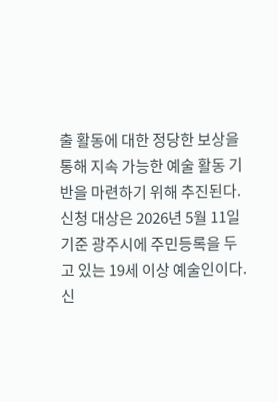출 활동에 대한 정당한 보상을 통해 지속 가능한 예술 활동 기반을 마련하기 위해 추진된다. 신청 대상은 2026년 5월 11일 기준 광주시에 주민등록을 두고 있는 19세 이상 예술인이다. 신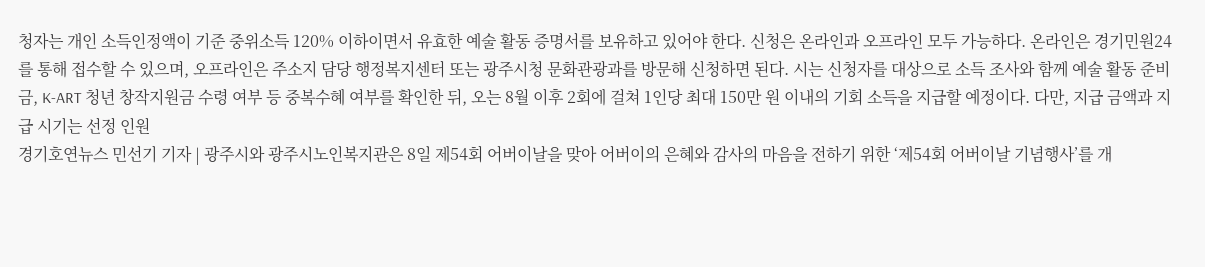청자는 개인 소득인정액이 기준 중위소득 120% 이하이면서 유효한 예술 활동 증명서를 보유하고 있어야 한다. 신청은 온라인과 오프라인 모두 가능하다. 온라인은 경기민원24를 통해 접수할 수 있으며, 오프라인은 주소지 담당 행정복지센터 또는 광주시청 문화관광과를 방문해 신청하면 된다. 시는 신청자를 대상으로 소득 조사와 함께 예술 활동 준비금, K-ART 청년 창작지원금 수령 여부 등 중복수혜 여부를 확인한 뒤, 오는 8월 이후 2회에 걸쳐 1인당 최대 150만 원 이내의 기회 소득을 지급할 예정이다. 다만, 지급 금액과 지급 시기는 선정 인원
경기호연뉴스 민선기 기자 | 광주시와 광주시노인복지관은 8일 제54회 어버이날을 맞아 어버이의 은혜와 감사의 마음을 전하기 위한 ‘제54회 어버이날 기념행사’를 개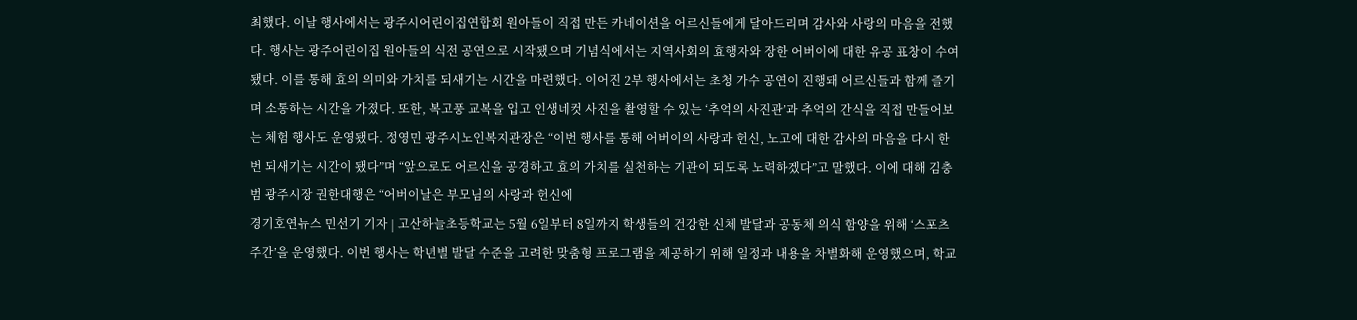최했다. 이날 행사에서는 광주시어린이집연합회 원아들이 직접 만든 카네이션을 어르신들에게 달아드리며 감사와 사랑의 마음을 전했다. 행사는 광주어린이집 원아들의 식전 공연으로 시작됐으며 기념식에서는 지역사회의 효행자와 장한 어버이에 대한 유공 표창이 수여됐다. 이를 통해 효의 의미와 가치를 되새기는 시간을 마련했다. 이어진 2부 행사에서는 초청 가수 공연이 진행돼 어르신들과 함께 즐기며 소통하는 시간을 가졌다. 또한, 복고풍 교복을 입고 인생네컷 사진을 촬영할 수 있는 ‘추억의 사진관’과 추억의 간식을 직접 만들어보는 체험 행사도 운영됐다. 정영민 광주시노인복지관장은 “이번 행사를 통해 어버이의 사랑과 헌신, 노고에 대한 감사의 마음을 다시 한번 되새기는 시간이 됐다”며 “앞으로도 어르신을 공경하고 효의 가치를 실천하는 기관이 되도록 노력하겠다”고 말했다. 이에 대해 김충범 광주시장 권한대행은 “어버이날은 부모님의 사랑과 헌신에
경기호연뉴스 민선기 기자 | 고산하늘초등학교는 5월 6일부터 8일까지 학생들의 건강한 신체 발달과 공동체 의식 함양을 위해 ‘스포츠 주간’을 운영했다. 이번 행사는 학년별 발달 수준을 고려한 맞춤형 프로그램을 제공하기 위해 일정과 내용을 차별화해 운영했으며, 학교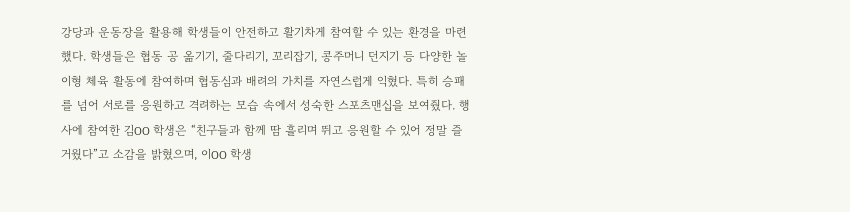강당과 운동장을 활용해 학생들이 안전하고 활기차게 참여할 수 있는 환경을 마련했다. 학생들은 협동 공 옮기기, 줄다리기, 꼬리잡기, 콩주머니 던지기 등 다양한 놀이형 체육 활동에 참여하며 협동심과 배려의 가치를 자연스럽게 익혔다. 특히 승패를 넘어 서로를 응원하고 격려하는 모습 속에서 성숙한 스포츠맨십을 보여줬다. 행사에 참여한 김OO 학생은 “친구들과 함께 땀 흘리며 뛰고 응원할 수 있어 정말 즐거웠다”고 소감을 밝혔으며, 이OO 학생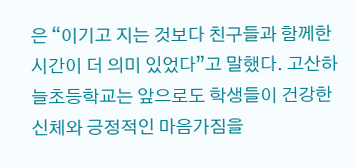은 “이기고 지는 것보다 친구들과 함께한 시간이 더 의미 있었다”고 말했다. 고산하늘초등학교는 앞으로도 학생들이 건강한 신체와 긍정적인 마음가짐을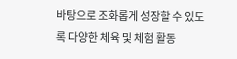바탕으로 조화롭게 성장할 수 있도록 다양한 체육 및 체험 활동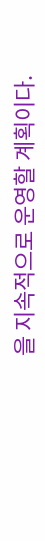을 지속적으로 운영할 계획이다.